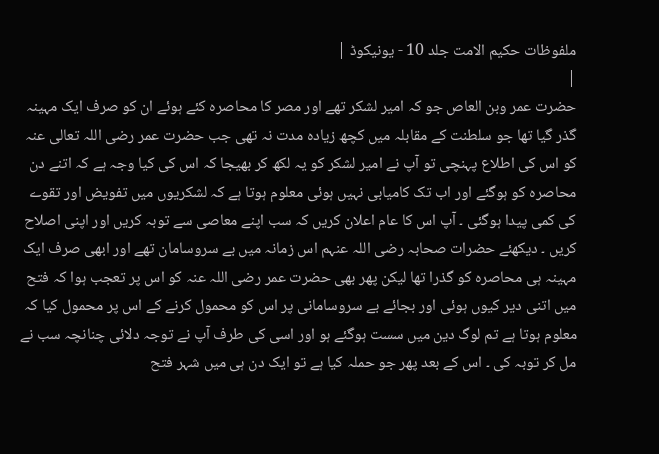ملفوظات حکیم الامت جلد 10 - یونیکوڈ |
|
حضرت عمر وبن العاص جو کہ امیر لشکر تھے اور مصر کا محاصرہ کئے ہوئے ان کو صرف ایک مہینہ گذر گیا تھا جو سلطنت کے مقابلہ میں کچھ زیادہ مدت نہ تھی جب حضرت عمر رضی اللہ تعالی عنہ کو اس کی اطلاع پہنچی تو آپ نے امیر لشکر کو یہ لکھ کر بھیجا کہ اس کی کیا وجہ ہے کہ اتنے دن محاصرہ کو ہوگئے اور اب تک کامیابی نہیں ہوئی معلوم ہوتا ہے کہ لشکریوں میں تفویض اور تقوے کی کمی پیدا ہوگئی ۔ آپ اس کا عام اعلان کریں کہ سب اپنے معاصی سے توبہ کریں اور اپنی اصلاح کریں ۔ دیکھئے حضرات صحابہ رضی اللہ عنہم اس زمانہ میں بے سروسامان تھے اور ابھی صرف ایک مہینہ ہی محاصرہ کو گذرا تھا لیکن پھر بھی حضرت عمر رضی اللہ عنہ کو اس پر تعجب ہوا کہ فتح میں اتنی دیر کیوں ہوئی اور بجائے بے سروسامانی پر اس کو محمول کرنے کے اس پر محمول کیا کہ معلوم ہوتا ہے تم لوگ دین میں سست ہوگئے ہو اور اسی کی طرف آپ نے توجہ دلائی چنانچہ سب نے مل کر توبہ کی ۔ اس کے بعد پھر جو حملہ کیا ہے تو ایک دن ہی میں شہر فتح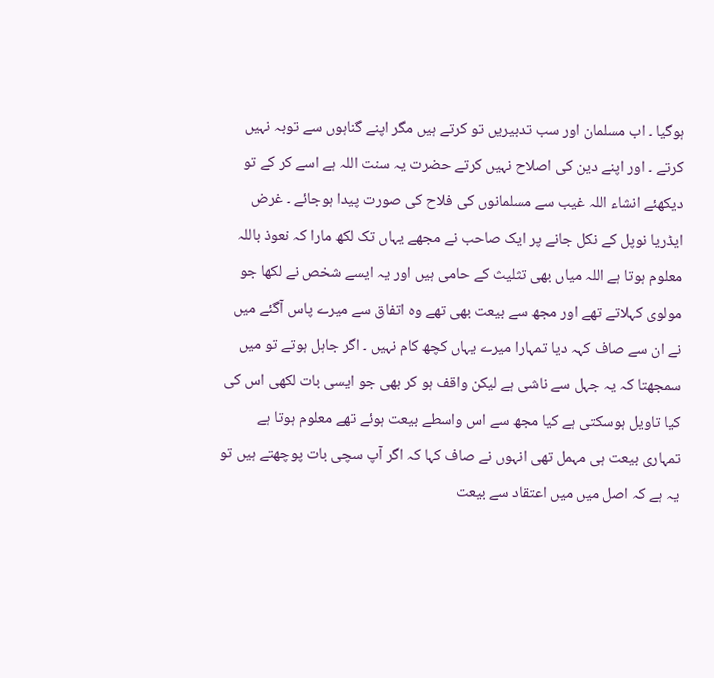ہوگیا ۔ اب مسلمان اور سب تدبیریں تو کرتے ہیں مگر اپنے گناہوں سے توبہ نہیں کرتے ۔ اور اپنے دین کی اصلاح نہیں کرتے حضرت یہ سنت اللہ ہے اسے کر کے تو دیکھئے انشاء اللہ غیب سے مسلمانوں کی فلاح کی صورت پیدا ہوجائے ۔ غرض ایڈریا نوپل کے نکل جانے پر ایک صاحب نے مجھے یہاں تک لکھ مارا کہ نعوذ باللہ معلوم ہوتا ہے اللہ میاں بھی تثلیث کے حامی ہیں اور یہ ایسے شخص نے لکھا جو مولوی کہلاتے تھے اور مجھ سے بیعت بھی تھے وہ اتفاق سے میرے پاس آگئے میں نے ان سے صاف کہہ دیا تمہارا میرے یہاں کچھ کام نہیں ۔ اگر جاہل ہوتے تو میں سمجھتا کہ یہ جہل سے ناشی ہے لیکن واقف ہو کر بھی جو ایسی بات لکھی اس کی کیا تاویل ہوسکتی ہے کیا مجھ سے اس واسطے بیعت ہوئے تھے معلوم ہوتا ہے تمہاری بیعت ہی مہمل تھی انہوں نے صاف کہا کہ اگر آپ سچی بات پوچھتے ہیں تو یہ ہے کہ اصل میں میں اعتقاد سے بیعت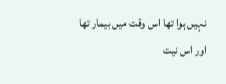نہیں ہوا تھا اس وقت میں بیمار تھا اور اس نیت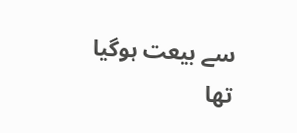سے بیعت ہوگیا تھا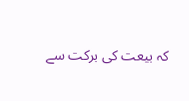کہ بیعت کی برکت سے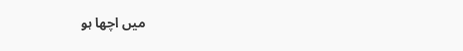میں اچھا ہو